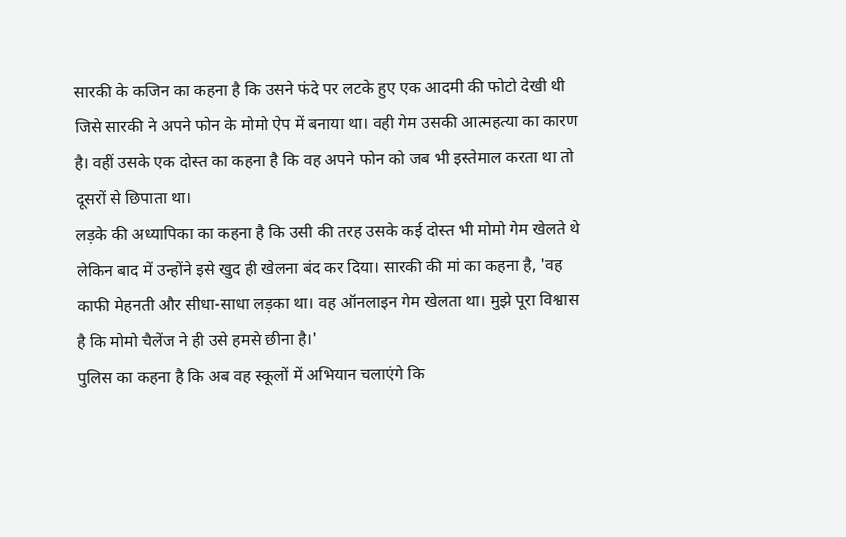सारकी के कजिन का कहना है कि उसने फंदे पर लटके हुए एक आदमी की फोटो देखी थी जिसे सारकी ने अपने फोन के मोमो ऐप में बनाया था। वही गेम उसकी आत्महत्या का कारण है। वहीं उसके एक दोस्त का कहना है कि वह अपने फोन को जब भी इस्तेमाल करता था तो दूसरों से छिपाता था।
लड़के की अध्यापिका का कहना है कि उसी की तरह उसके कई दोस्त भी मोमो गेम खेलते थे लेकिन बाद में उन्होंने इसे खुद ही खेलना बंद कर दिया। सारकी की मां का कहना है, 'वह काफी मेहनती और सीधा-साधा लड़का था। वह ऑनलाइन गेम खेलता था। मुझे पूरा विश्वास है कि मोमो चैलेंज ने ही उसे हमसे छीना है।'
पुलिस का कहना है कि अब वह स्कूलों में अभियान चलाएंगे कि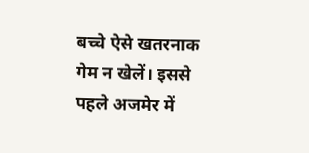बच्चे ऐसे खतरनाक गेम न खेलें। इससे पहले अजमेर में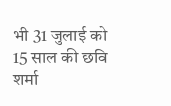भी 31 जुलाई को 15 साल की छवि शर्मा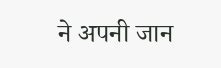ने अपनी जान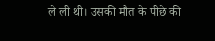ले ली थी। उसकी मौत के पीछे की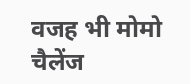वजह भी मोमो चैलेंज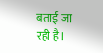बताई जा रही है।